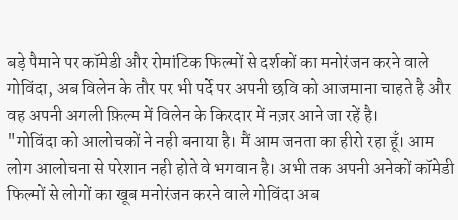बड़े पैमाने पर कॉमेडी और रोमांटिक फिल्मों से दर्शकों का मनोरंजन करने वाले गोविंदा, अब विलेन के तौर पर भी पर्दे पर अपनी छवि को आजमाना चाहते है और वह अपनी अगली फ़िल्म में विलेन के किरदार में नज़र आने जा रहें है।
"गोविंदा को आलोचकों ने नही बनाया है। मैं आम जनता का हीरो रहा हूँ। आम लोग आलोचना से परेशान नही होते वे भगवान है। अभी तक अपनी अनेकों कॉमेडी फिल्मों से लोगों का खूब मनोरंजन करने वाले गोविंदा अब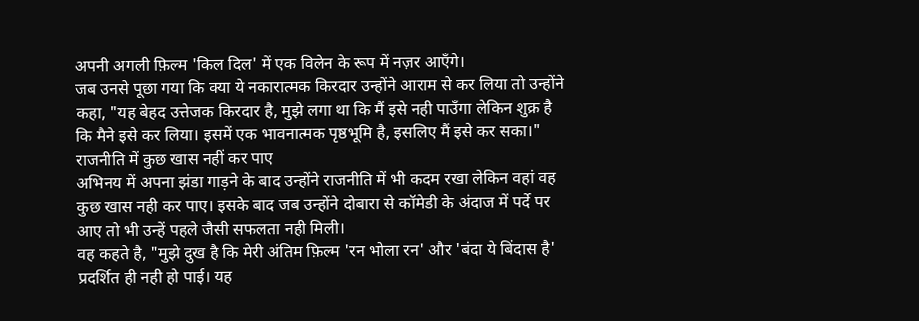अपनी अगली फ़िल्म 'किल दिल' में एक विलेन के रूप में नज़र आएँगे।
जब उनसे पूछा गया कि क्या ये नकारात्मक किरदार उन्होंने आराम से कर लिया तो उन्होंने कहा, "यह बेहद उत्तेजक किरदार है, मुझे लगा था कि मैं इसे नही पाउँगा लेकिन शुक्र है कि मैने इसे कर लिया। इसमें एक भावनात्मक पृष्ठभूमि है, इसलिए मैं इसे कर सका।"
राजनीति में कुछ खास नहीं कर पाए
अभिनय में अपना झंडा गाड़ने के बाद उन्होंने राजनीति में भी कदम रखा लेकिन वहां वह कुछ खास नही कर पाए। इसके बाद जब उन्होंने दोबारा से कॉमेडी के अंदाज में पर्दे पर आए तो भी उन्हें पहले जैसी सफलता नही मिली।
वह कहते है, "मुझे दुख है कि मेरी अंतिम फ़िल्म 'रन भोला रन' और 'बंदा ये बिंदास है' प्रदर्शित ही नही हो पाई। यह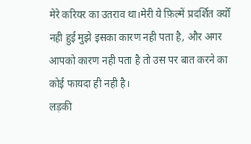मेरे करियर का उतराव था।मेरी ये फ़िल्में प्रदर्शित क्योँ नही हुई मुझे इसका कारण नही पता है, और अगर आपको कारण नही पता है तो उस पर बात करने का कोई फायदा ही नही है।
लड़की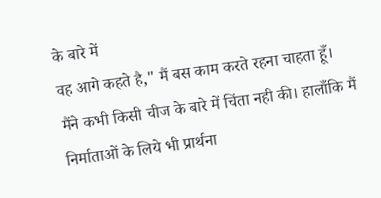के बारे में
वह आगे कहते है," मैं बस काम करते रहना चाहता हूँ। मैंने कभी किसी चीज के बारे में चिंता नही की। हालाँकि मैं निर्माताओं के लिये भी प्रार्थना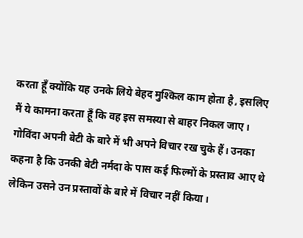करता हूँ क्योंकि यह उनके लिये बेहद मुश्किल काम होता है, इसलिए मैं ये कामना करता हूँ कि वह इस समस्या से बाहर निकल जाए।
गोविंदा अपनी बेटी के बारे में भी अपने विचार रख चुके हैं। उनका कहना है कि उनकी बेटी नर्मदा के पास कई फिल्मों के प्रस्ताव आए थे लेकिन उसने उन प्रस्तावों के बारे में विचार नहीं किया।